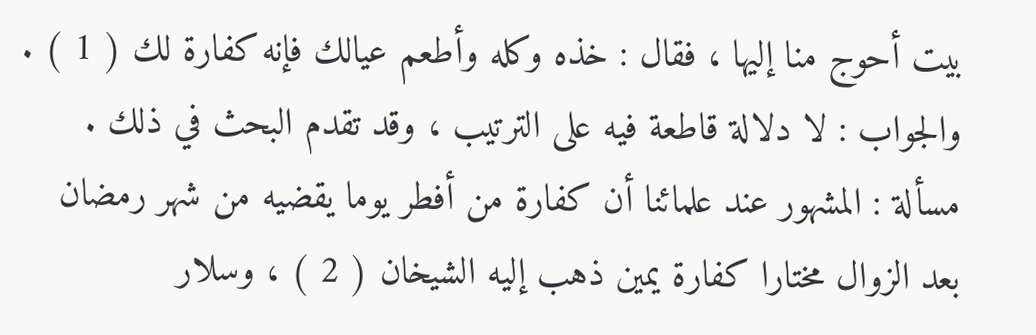بيت أحوج منا إليها ، فقال : خذه وكله وأطعم عيالك فإنه كفارة لك ( 1 ) .
والجواب : لا دلالة قاطعة فيه على الترتيب ، وقد تقدم البحث في ذلك .
مسألة : المشهور عند علمائنا أن كفارة من أفطر يوما يقضيه من شهر رمضان
بعد الزوال مختارا كفارة يمين ذهب إليه الشيخان ( 2 ) ، وسلار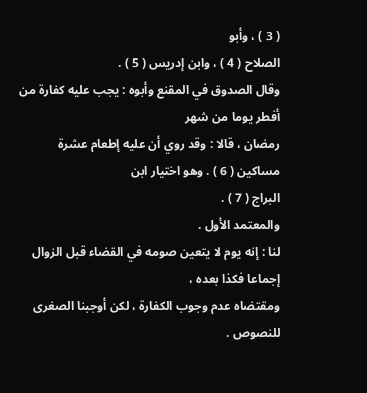( 3 ) ، وأبو
الصلاح ( 4 ) ، وابن إدريس ( 5 ) .
وقال الصدوق في المقنع وأبوه : يجب عليه كفارة من أفطر يوما من شهر
رمضان ، قالا : وقد روي أن عليه إطعام عشرة مساكين ( 6 ) . وهو اختيار ابن
البراج ( 7 ) .
والمعتمد الأول .
لنا : إنه يوم لا يتعين صومه في القضاء قبل الزوال إجماعا فكذا بعده ،
ومقتضاه عدم وجوب الكفارة ، لكن أوجبنا الصغرى للنصوص .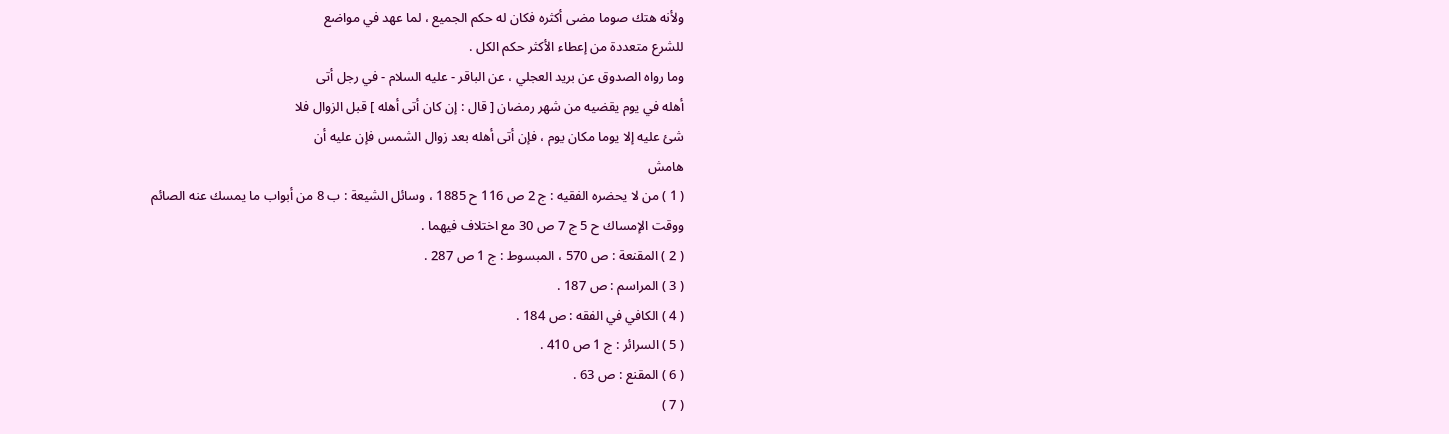ولأنه هتك صوما مضى أكثره فكان له حكم الجميع ، لما عهد في مواضع
للشرع متعددة من إعطاء الأكثر حكم الكل .
وما رواه الصدوق عن بريد العجلي ، عن الباقر - عليه السلام - في رجل أتى
أهله في يوم يقضيه من شهر رمضان [ قال : إن كان أتى أهله ] قبل الزوال فلا
شئ عليه إلا يوما مكان يوم ، فإن أتى أهله بعد زوال الشمس فإن عليه أن
هامش
( 1 ) من لا يحضره الفقيه : ج 2 ص 116 ح 1885 ، وسائل الشيعة : ب 8 من أبواب ما يمسك عنه الصائم
ووقت الإمساك ح 5 ج 7 ص 30 مع اختلاف فيهما .
( 2 ) المقنعة : ص 570 ، المبسوط : ج 1 ص 287 .
( 3 ) المراسم : ص 187 .
( 4 ) الكافي في الفقه : ص 184 .
( 5 ) السرائر : ج 1 ص 410 .
( 6 ) المقنع : ص 63 .
( 7 )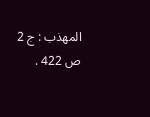المهذب : ج 2 ص 422 .